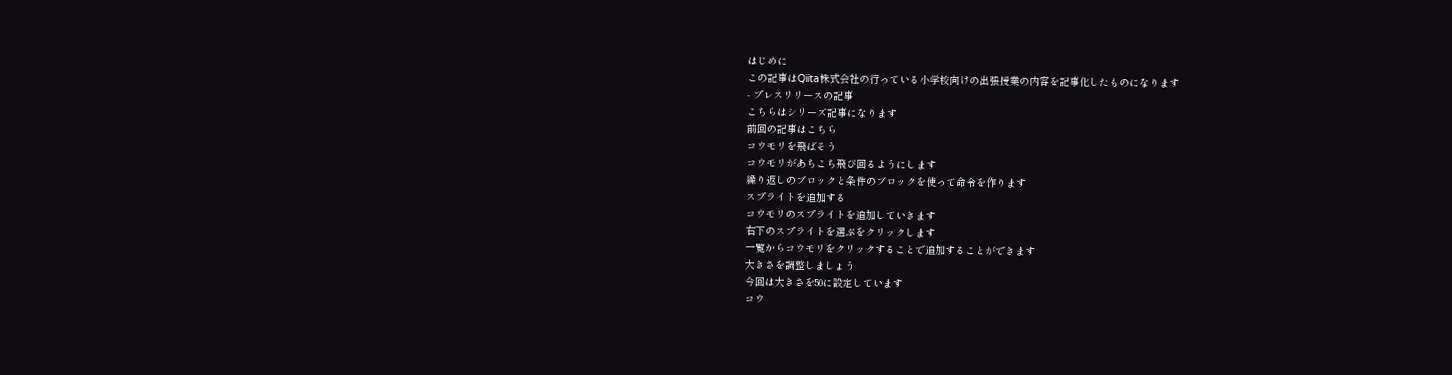はじめに
この記事はQiita株式会社の行っている小学校向けの出張授業の内容を記事化したものになります
- プレスリリースの記事
こちらはシリーズ記事になります
前回の記事はこちら
コウモリを飛ばそう
コウモリがあちこち飛び回るようにします
繰り返しのブロックと条件のブロックを使って命令を作ります
スプライトを追加する
コウモリのスプライトを追加していきます
右下のスプライトを選ぶをクリックします
一覧からコウモリをクリックすることで追加することができます
大きさを調整しましょう
今回は大きさを50に設定しています
コウ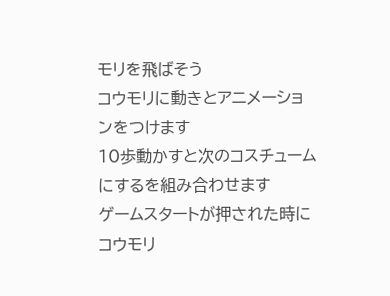モリを飛ばそう
コウモリに動きとアニメーションをつけます
10歩動かすと次のコスチュームにするを組み合わせます
ゲームスタートが押された時にコウモリ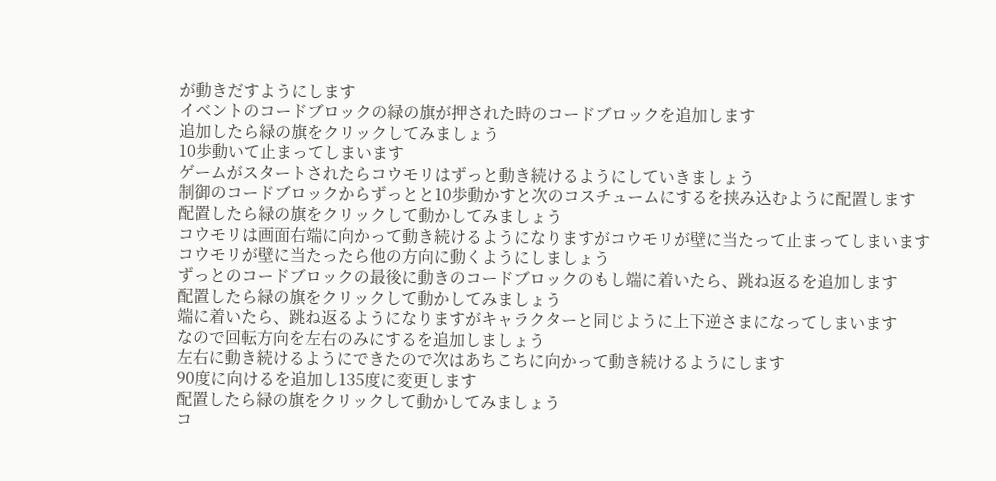が動きだすようにします
イベントのコードブロックの緑の旗が押された時のコードブロックを追加します
追加したら緑の旗をクリックしてみましょう
10歩動いて止まってしまいます
ゲームがスタートされたらコウモリはずっと動き続けるようにしていきましょう
制御のコードブロックからずっとと10歩動かすと次のコスチュームにするを挟み込むように配置します
配置したら緑の旗をクリックして動かしてみましょう
コウモリは画面右端に向かって動き続けるようになりますがコウモリが壁に当たって止まってしまいます
コウモリが壁に当たったら他の方向に動くようにしましょう
ずっとのコードブロックの最後に動きのコードブロックのもし端に着いたら、跳ね返るを追加します
配置したら緑の旗をクリックして動かしてみましょう
端に着いたら、跳ね返るようになりますがキャラクターと同じように上下逆さまになってしまいます
なので回転方向を左右のみにするを追加しましょう
左右に動き続けるようにできたので次はあちこちに向かって動き続けるようにします
90度に向けるを追加し135度に変更します
配置したら緑の旗をクリックして動かしてみましょう
コ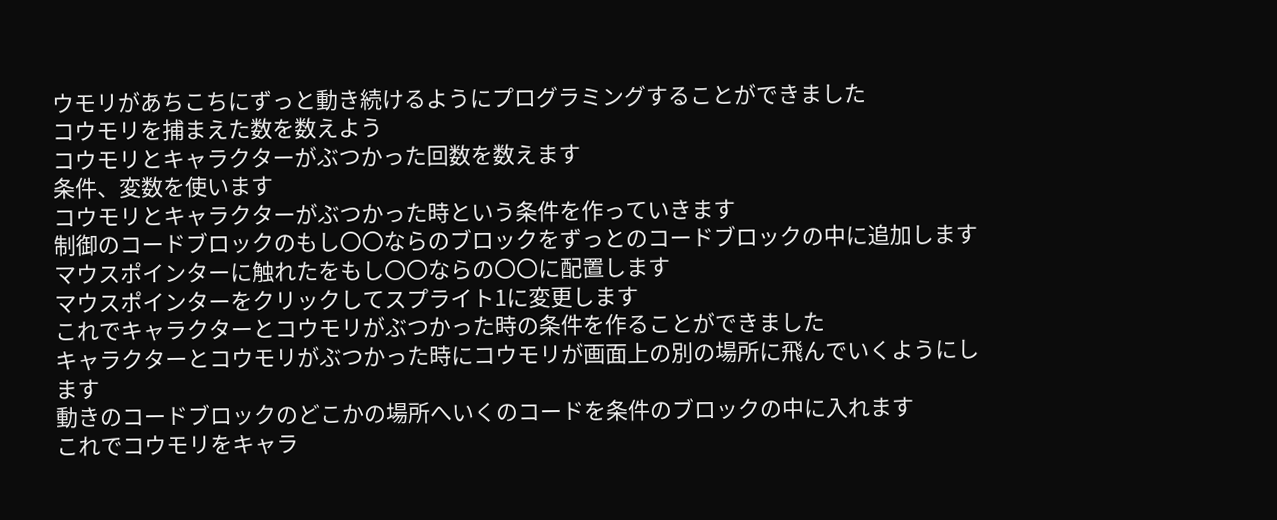ウモリがあちこちにずっと動き続けるようにプログラミングすることができました
コウモリを捕まえた数を数えよう
コウモリとキャラクターがぶつかった回数を数えます
条件、変数を使います
コウモリとキャラクターがぶつかった時という条件を作っていきます
制御のコードブロックのもし〇〇ならのブロックをずっとのコードブロックの中に追加します
マウスポインターに触れたをもし〇〇ならの〇〇に配置します
マウスポインターをクリックしてスプライト1に変更します
これでキャラクターとコウモリがぶつかった時の条件を作ることができました
キャラクターとコウモリがぶつかった時にコウモリが画面上の別の場所に飛んでいくようにします
動きのコードブロックのどこかの場所へいくのコードを条件のブロックの中に入れます
これでコウモリをキャラ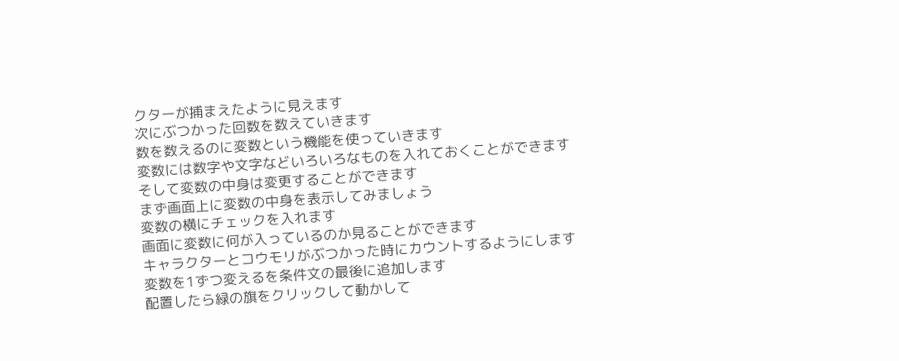クターが捕まえたように見えます
次にぶつかった回数を数えていきます
数を数えるのに変数という機能を使っていきます
変数には数字や文字などいろいろなものを入れておくことができます
そして変数の中身は変更することができます
まず画面上に変数の中身を表示してみましょう
変数の横にチェックを入れます
画面に変数に何が入っているのか見ることができます
キャラクターとコウモリがぶつかった時にカウントするようにします
変数を1ずつ変えるを条件文の最後に追加します
配置したら緑の旗をクリックして動かして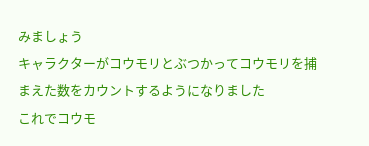みましょう
キャラクターがコウモリとぶつかってコウモリを捕まえた数をカウントするようになりました
これでコウモ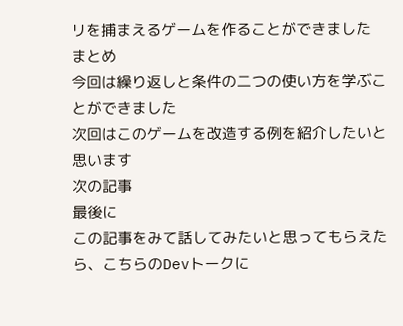リを捕まえるゲームを作ることができました
まとめ
今回は繰り返しと条件の二つの使い方を学ぶことができました
次回はこのゲームを改造する例を紹介したいと思います
次の記事
最後に
この記事をみて話してみたいと思ってもらえたら、こちらのDevトークに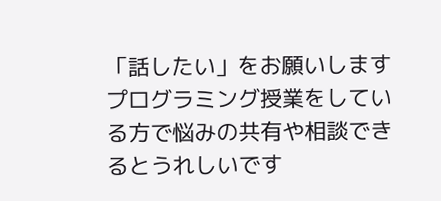「話したい」をお願いします
プログラミング授業をしている方で悩みの共有や相談できるとうれしいです